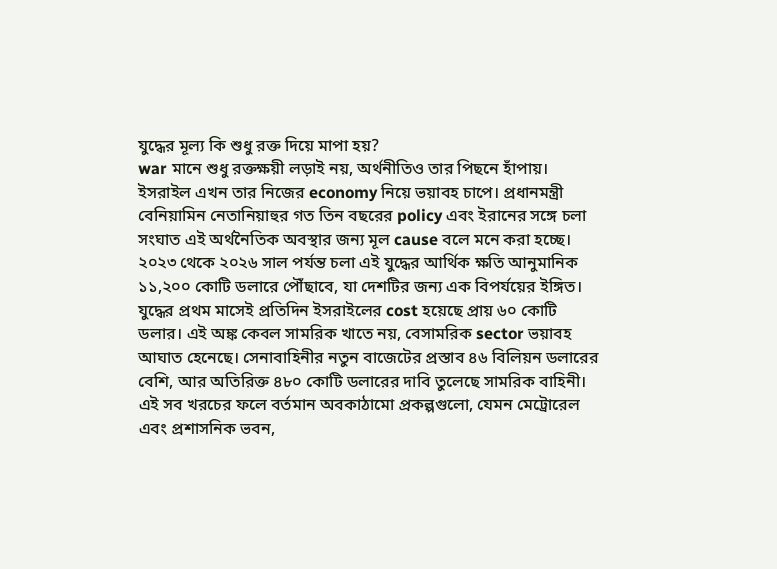যুদ্ধের মূল্য কি শুধু রক্ত দিয়ে মাপা হয়?
war মানে শুধু রক্তক্ষয়ী লড়াই নয়, অর্থনীতিও তার পিছনে হাঁপায়। ইসরাইল এখন তার নিজের economy নিয়ে ভয়াবহ চাপে। প্রধানমন্ত্রী বেনিয়ামিন নেতানিয়াহুর গত তিন বছরের policy এবং ইরানের সঙ্গে চলা সংঘাত এই অর্থনৈতিক অবস্থার জন্য মূল cause বলে মনে করা হচ্ছে। ২০২৩ থেকে ২০২৬ সাল পর্যন্ত চলা এই যুদ্ধের আর্থিক ক্ষতি আনুমানিক ১১,২০০ কোটি ডলারে পৌঁছাবে, যা দেশটির জন্য এক বিপর্যয়ের ইঙ্গিত।
যুদ্ধের প্রথম মাসেই প্রতিদিন ইসরাইলের cost হয়েছে প্রায় ৬০ কোটি ডলার। এই অঙ্ক কেবল সামরিক খাতে নয়, বেসামরিক sector ভয়াবহ আঘাত হেনেছে। সেনাবাহিনীর নতুন বাজেটের প্রস্তাব ৪৬ বিলিয়ন ডলারের বেশি, আর অতিরিক্ত ৪৮০ কোটি ডলারের দাবি তুলেছে সামরিক বাহিনী। এই সব খরচের ফলে বর্তমান অবকাঠামো প্রকল্পগুলো, যেমন মেট্রোরেল এবং প্রশাসনিক ভবন,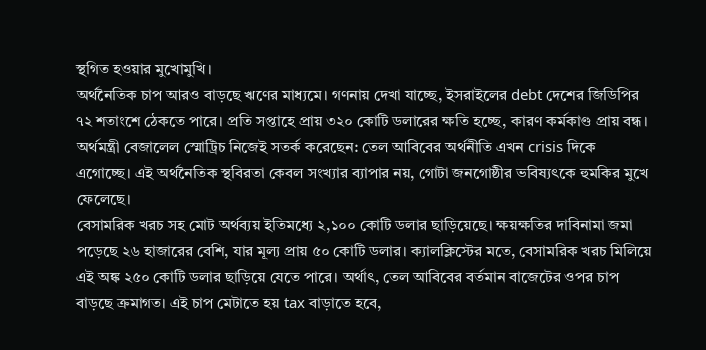স্থগিত হওয়ার মুখোমুখি।
অর্থনৈতিক চাপ আরও বাড়ছে ঋণের মাধ্যমে। গণনায় দেখা যাচ্ছে, ইসরাইলের debt দেশের জিডিপির ৭২ শতাংশে ঠেকতে পারে। প্রতি সপ্তাহে প্রায় ৩২০ কোটি ডলারের ক্ষতি হচ্ছে, কারণ কর্মকাণ্ড প্রায় বন্ধ। অর্থমন্ত্রী বেজালেল স্মোট্রিচ নিজেই সতর্ক করেছেন: তেল আবিবের অর্থনীতি এখন crisis দিকে এগোচ্ছে। এই অর্থনৈতিক স্থবিরতা কেবল সংখ্যার ব্যাপার নয়, গোটা জনগোষ্ঠীর ভবিষ্যৎকে হুমকির মুখে ফেলেছে।
বেসামরিক খরচ সহ মোট অর্থব্যয় ইতিমধ্যে ২,১০০ কোটি ডলার ছাড়িয়েছে। ক্ষয়ক্ষতির দাবিনামা জমা পড়েছে ২৬ হাজারের বেশি, যার মূল্য প্রায় ৫০ কোটি ডলার। ক্যালক্লিস্টের মতে, বেসামরিক খরচ মিলিয়ে এই অঙ্ক ২৫০ কোটি ডলার ছাড়িয়ে যেতে পারে। অর্থাৎ, তেল আবিবের বর্তমান বাজেটের ওপর চাপ বাড়ছে ক্রমাগত। এই চাপ মেটাতে হয় tax বাড়াতে হবে,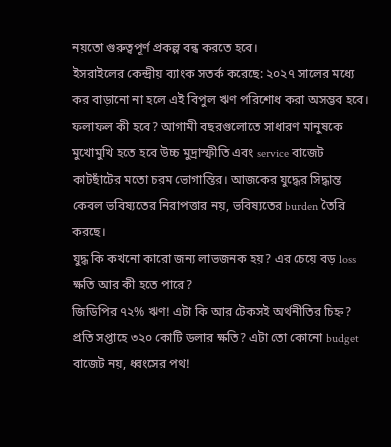নয়তো গুরুত্বপূর্ণ প্রকল্প বন্ধ করতে হবে।
ইসরাইলের কেন্দ্রীয় ব্যাংক সতর্ক করেছে: ২০২৭ সালের মধ্যে কর বাড়ানো না হলে এই বিপুল ঋণ পরিশোধ করা অসম্ভব হবে। ফলাফল কী হবে? আগামী বছরগুলোতে সাধারণ মানুষকে মুখোমুখি হতে হবে উচ্চ মুদ্রাস্ফীতি এবং service বাজেট কাটছাঁটের মতো চরম ভোগান্তির। আজকের যুদ্ধের সিদ্ধান্ত কেবল ভবিষ্যতের নিরাপত্তার নয়, ভবিষ্যতের burden তৈরি করছে।
যুদ্ধ কি কখনো কারো জন্য লাভজনক হয়? এর চেয়ে বড় loss ক্ষতি আর কী হতে পারে?
জিডিপির ৭২% ঋণ! এটা কি আর টেকসই অর্থনীতির চিহ্ন?
প্রতি সপ্তাহে ৩২০ কোটি ডলার ক্ষতি? এটা তো কোনো budget বাজেট নয়, ধ্বংসের পথ!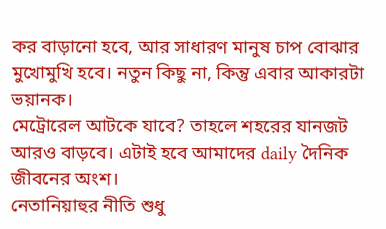কর বাড়ানো হবে, আর সাধারণ মানুষ চাপ বোঝার মুখোমুখি হবে। নতুন কিছু না, কিন্তু এবার আকারটা ভয়ানক।
মেট্রোরেল আটকে যাবে? তাহলে শহরের যানজট আরও বাড়বে। এটাই হবে আমাদের daily দৈনিক জীবনের অংশ।
নেতানিয়াহুর নীতি শুধু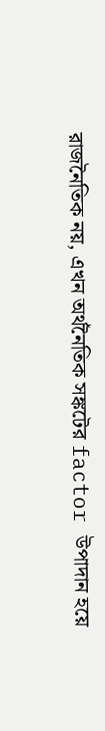রাজনৈতিক নয়, এখন অর্থনৈতিক সঙ্কটের factor উপাদান হয়ে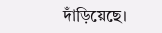দাঁড়িয়েছে।